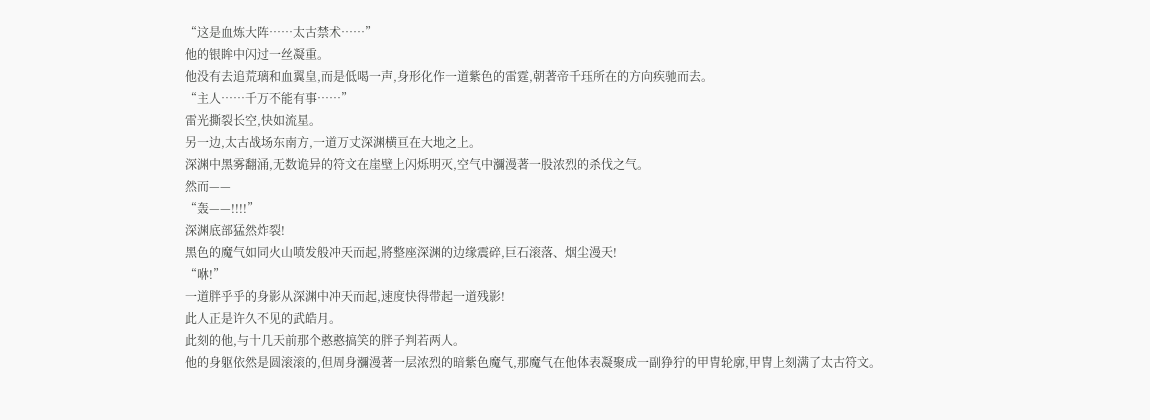“这是血炼大阵……太古禁术……”
他的银眸中闪过一丝凝重。
他没有去追荒璃和血翼皇,而是低喝一声,身形化作一道紫色的雷霆,朝著帝千珏所在的方向疾驰而去。
“主人……千万不能有事……”
雷光撕裂长空,快如流星。
另一边,太古战场东南方,一道万丈深渊横亘在大地之上。
深渊中黑雾翻涌,无数诡异的符文在崖壁上闪烁明灭,空气中瀰漫著一股浓烈的杀伐之气。
然而——
“轰——!!!!”
深渊底部猛然炸裂!
黑色的魔气如同火山喷发般冲天而起,將整座深渊的边缘震碎,巨石滚落、烟尘漫天!
“咻!”
一道胖乎乎的身影从深渊中冲天而起,速度快得带起一道残影!
此人正是许久不见的武皓月。
此刻的他,与十几天前那个憨憨搞笑的胖子判若两人。
他的身躯依然是圆滚滚的,但周身瀰漫著一层浓烈的暗紫色魔气,那魔气在他体表凝聚成一副狰狞的甲冑轮廓,甲冑上刻满了太古符文。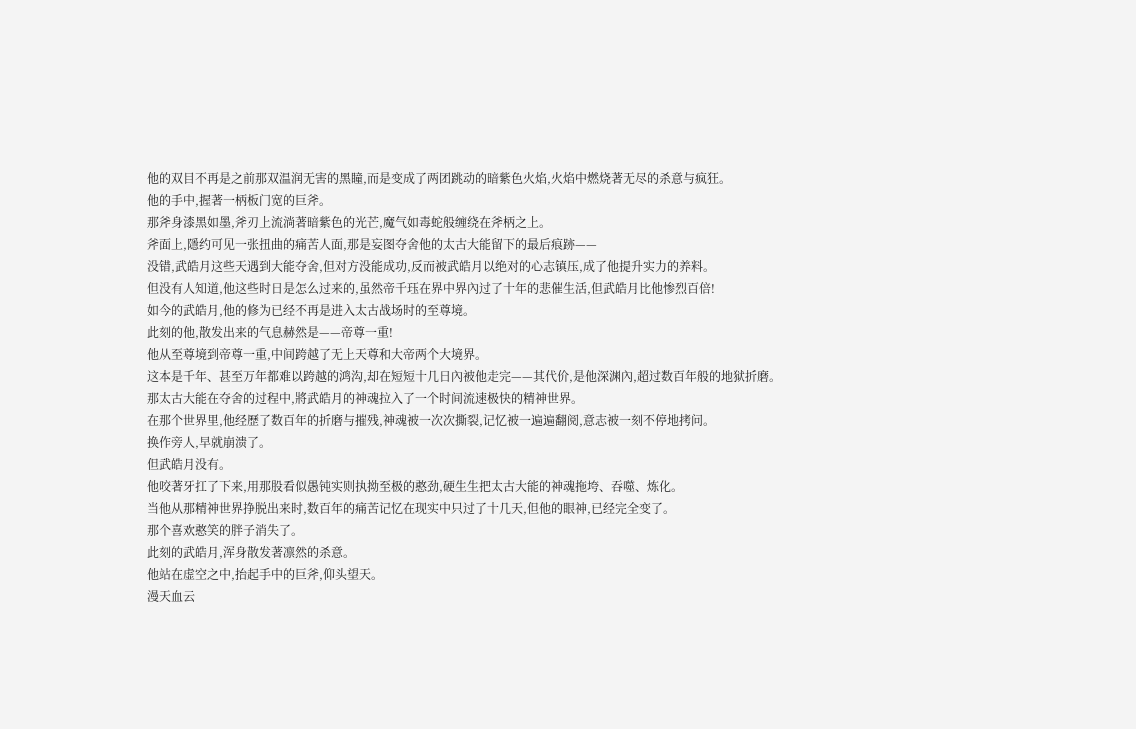他的双目不再是之前那双温润无害的黑瞳,而是变成了两团跳动的暗紫色火焰,火焰中燃烧著无尽的杀意与疯狂。
他的手中,握著一柄板门宽的巨斧。
那斧身漆黑如墨,斧刃上流淌著暗紫色的光芒,魔气如毒蛇般缠绕在斧柄之上。
斧面上,隱约可见一张扭曲的痛苦人面,那是妄图夺舍他的太古大能留下的最后痕跡——
没错,武皓月这些天遇到大能夺舍,但对方没能成功,反而被武皓月以绝对的心志镇压,成了他提升实力的养料。
但没有人知道,他这些时日是怎么过来的,虽然帝千珏在界中界內过了十年的悲催生活,但武皓月比他惨烈百倍!
如今的武皓月,他的修为已经不再是进入太古战场时的至尊境。
此刻的他,散发出来的气息赫然是——帝尊一重!
他从至尊境到帝尊一重,中间跨越了无上天尊和大帝两个大境界。
这本是千年、甚至万年都难以跨越的鸿沟,却在短短十几日內被他走完——其代价,是他深渊內,超过数百年般的地狱折磨。
那太古大能在夺舍的过程中,將武皓月的神魂拉入了一个时间流速极快的精神世界。
在那个世界里,他经歷了数百年的折磨与摧残,神魂被一次次撕裂,记忆被一遍遍翻阅,意志被一刻不停地拷问。
换作旁人,早就崩溃了。
但武皓月没有。
他咬著牙扛了下来,用那股看似愚钝实则执拗至极的憨劲,硬生生把太古大能的神魂拖垮、吞噬、炼化。
当他从那精神世界挣脱出来时,数百年的痛苦记忆在现实中只过了十几天,但他的眼神,已经完全变了。
那个喜欢憨笑的胖子消失了。
此刻的武皓月,浑身散发著凛然的杀意。
他站在虚空之中,抬起手中的巨斧,仰头望天。
漫天血云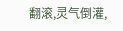翻滚,灵气倒灌,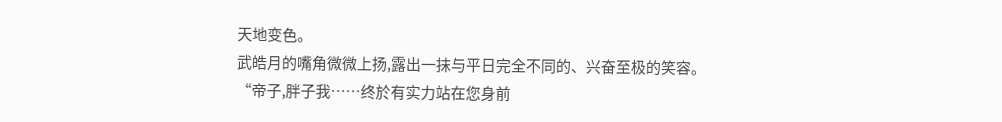天地变色。
武皓月的嘴角微微上扬,露出一抹与平日完全不同的、兴奋至极的笑容。
“帝子,胖子我……终於有实力站在您身前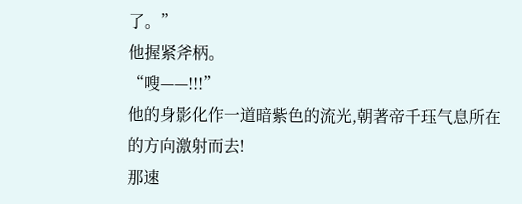了。”
他握紧斧柄。
“嗖——!!!”
他的身影化作一道暗紫色的流光,朝著帝千珏气息所在的方向激射而去!
那速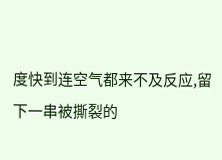度快到连空气都来不及反应,留下一串被撕裂的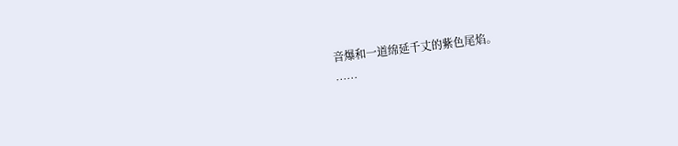音爆和一道绵延千丈的紫色尾焰。
……